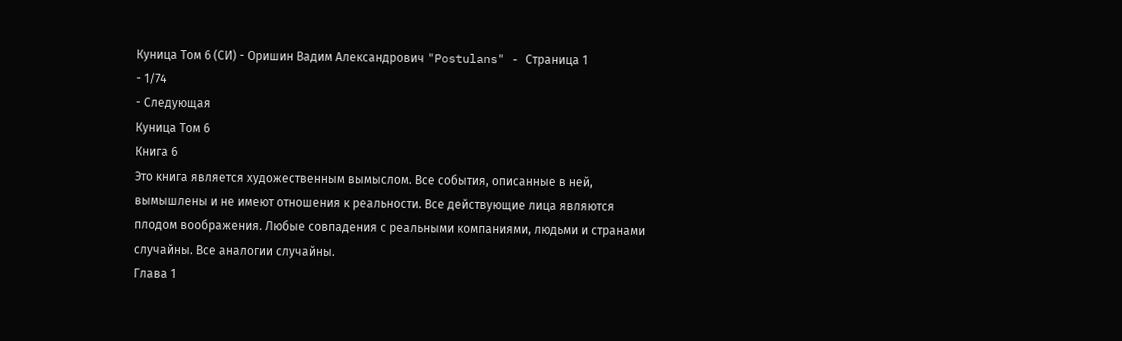Куница Том 6 (СИ) - Оришин Вадим Александрович "Postulans" - Страница 1
- 1/74
- Следующая
Куница Том 6
Книга 6
Это книга является художественным вымыслом. Все события, описанные в ней, вымышлены и не имеют отношения к реальности. Все действующие лица являются плодом воображения. Любые совпадения с реальными компаниями, людьми и странами случайны. Все аналогии случайны.
Глава 1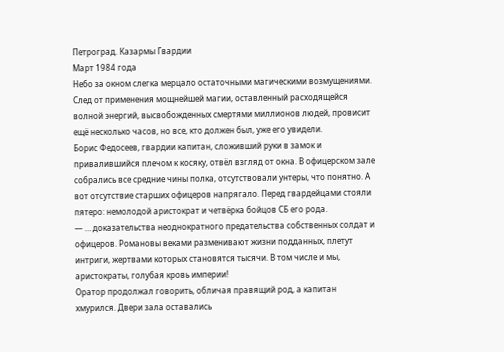Петроград. Казармы Гвардии
Март 1984 года
Небо за окном слегка мерцало остаточными магическими возмущениями. След от применения мощнейшей магии, оставленный расходящейся волной энергий, высвобожденных смертями миллионов людей, провисит ещё несколько часов, но все, кто должен был, уже его увидели.
Борис Федосеев, гвардии капитан, сложивший руки в замок и привалившийся плечом к косяку, отвёл взгляд от окна. В офицерском зале собрались все средние чины полка, отсутствовали унтеры, что понятно. А вот отсутствие старших офицеров напрягало. Перед гвардейцами стояли пятеро: немолодой аристократ и четвёрка бойцов СБ его рода.
— … доказательства неоднократного предательства собственных солдат и офицеров. Романовы веками разменивают жизни подданных, плетут интриги, жертвами которых становятся тысячи. В том числе и мы, аристократы, голубая кровь империи!
Оратор продолжал говорить, обличая правящий род, а капитан хмурился. Двери зала оставались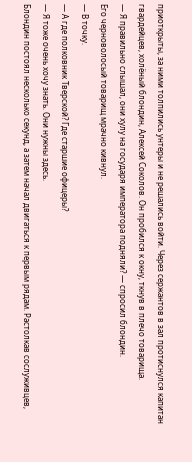приоткрыты, за ними толпились унтеры и не решались войти. Через сержантов в зал протиснулся капитан гвардейцев, холёный блондин, Алексей Соколов. Он пробился к окну, ткнув в плечо товарища.
— Я правильно слышал, они хулу на государя императора подняли? — спросил блондин.
Его черноволосый товарищ мрачно кивнул.
— В точку.
— А где полковник Тверской? Где старшие офицеры?
— Я тоже очень хочу знать. Они нужны здесь.
Блондин постоял несколько секунд, а затем начал двигаться к первым рядам. Растолкав сослуживцев,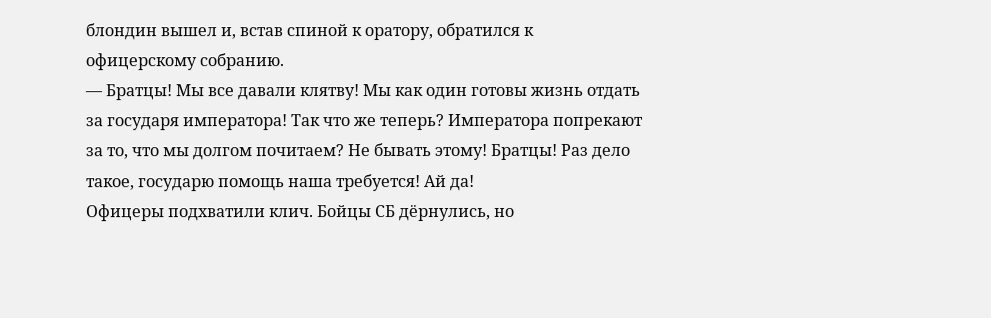блондин вышел и, встав спиной к оратору, обратился к офицерскому собранию.
— Братцы! Мы все давали клятву! Мы как один готовы жизнь отдать за государя императора! Так что же теперь? Императора попрекают за то, что мы долгом почитаем? Не бывать этому! Братцы! Раз дело такое, государю помощь наша требуется! Ай да!
Офицеры подхватили клич. Бойцы СБ дёрнулись, но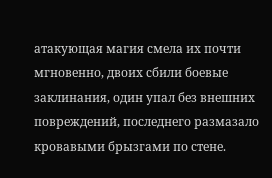атакующая магия смела их почти мгновенно, двоих сбили боевые заклинания, один упал без внешних повреждений, последнего размазало кровавыми брызгами по стене.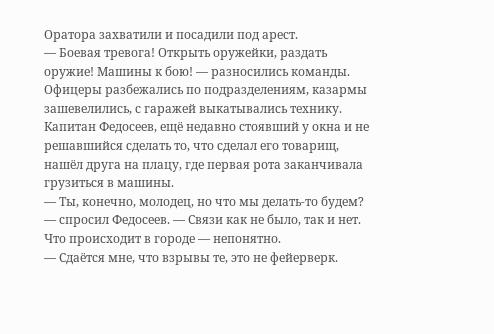Оратора захватили и посадили под арест.
— Боевая тревога! Открыть оружейки, раздать оружие! Машины к бою! — разносились команды.
Офицеры разбежались по подразделениям, казармы зашевелились, с гаражей выкатывались технику. Капитан Федосеев, ещё недавно стоявший у окна и не решавшийся сделать то, что сделал его товарищ, нашёл друга на плацу, где первая рота заканчивала грузиться в машины.
— Ты, конечно, молодец, но что мы делать-то будем? — спросил Федосеев. — Связи как не было, так и нет. Что происходит в городе — непонятно.
— Сдаётся мне, что взрывы те, это не фейерверк.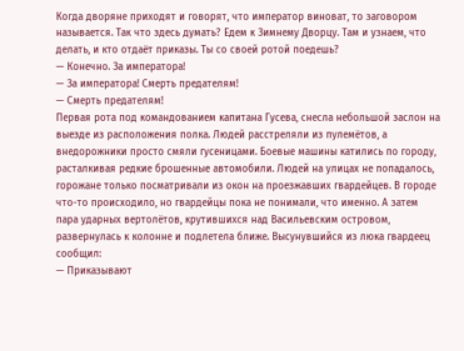Когда дворяне приходят и говорят, что император виноват, то заговором называется. Так что здесь думать? Едем к Зимнему Дворцу. Там и узнаем, что делать, и кто отдаёт приказы. Ты со своей ротой поедешь?
— Конечно. За императора!
— За императора! Смерть предателям!
— Смерть предателям!
Первая рота под командованием капитана Гусева, снесла небольшой заслон на выезде из расположения полка. Людей расстреляли из пулемётов, а внедорожники просто смяли гусеницами. Боевые машины катились по городу, расталкивая редкие брошенные автомобили. Людей на улицах не попадалось, горожане только посматривали из окон на проезжавших гвардейцев. В городе что-то происходило, но гвардейцы пока не понимали, что именно. А затем пара ударных вертолётов, крутившихся над Васильевским островом, развернулась к колонне и подлетела ближе. Высунувшийся из люка гвардеец сообщил:
— Приказывают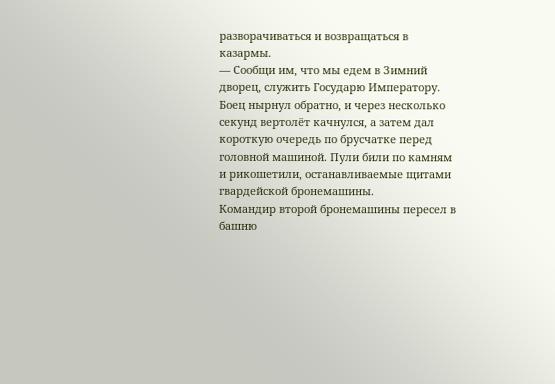разворачиваться и возвращаться в казармы.
— Сообщи им, что мы едем в Зимний дворец, служить Государю Императору.
Боец нырнул обратно, и через несколько секунд вертолёт качнулся, а затем дал короткую очередь по брусчатке перед головной машиной. Пули били по камням и рикошетили, останавливаемые щитами гвардейской бронемашины.
Командир второй бронемашины пересел в башню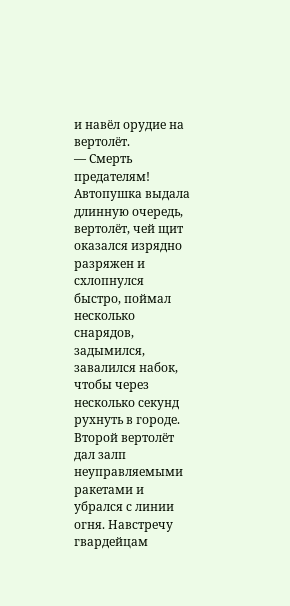и навёл орудие на вертолёт.
— Смерть предателям!
Автопушка выдала длинную очередь, вертолёт, чей щит оказался изрядно разряжен и схлопнулся быстро, поймал несколько снарядов, задымился, завалился набок, чтобы через несколько секунд рухнуть в городе. Второй вертолёт дал залп неуправляемыми ракетами и убрался с линии огня. Навстречу гвардейцам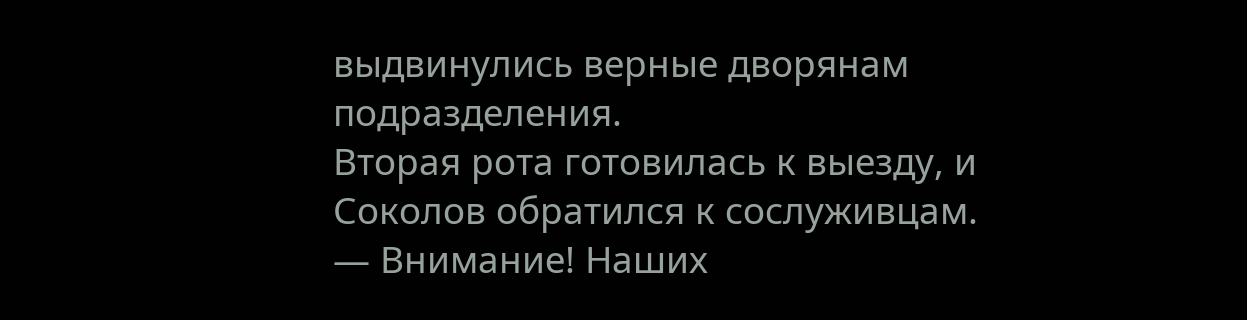выдвинулись верные дворянам подразделения.
Вторая рота готовилась к выезду, и Соколов обратился к сослуживцам.
— Внимание! Наших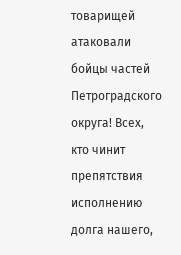товарищей атаковали бойцы частей Петроградского округа! Всех, кто чинит препятствия исполнению долга нашего,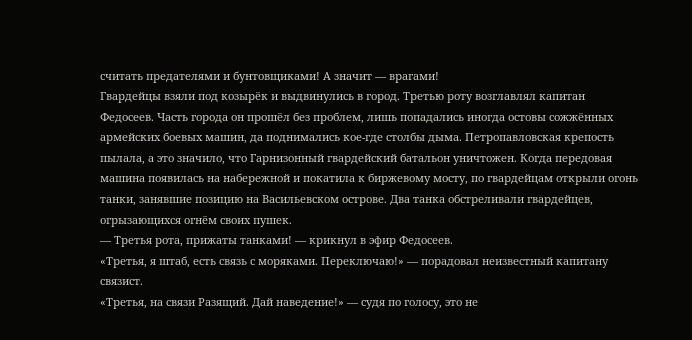считать предателями и бунтовщиками! А значит — врагами!
Гвардейцы взяли под козырёк и выдвинулись в город. Третью роту возглавлял капитан Федосеев. Часть города он прошёл без проблем, лишь попадались иногда остовы сожжённых армейских боевых машин, да поднимались кое-где столбы дыма. Петропавловская крепость пылала, а это значило, что Гарнизонный гвардейский батальон уничтожен. Когда передовая машина появилась на набережной и покатила к биржевому мосту, по гвардейцам открыли огонь танки, занявшие позицию на Васильевском острове. Два танка обстреливали гвардейцев, огрызающихся огнём своих пушек.
— Третья рота, прижаты танками! — крикнул в эфир Федосеев.
«Третья, я штаб, есть связь с моряками. Переключаю!» — порадовал неизвестный капитану связист.
«Третья, на связи Разящий. Дай наведение!» — судя по голосу, это не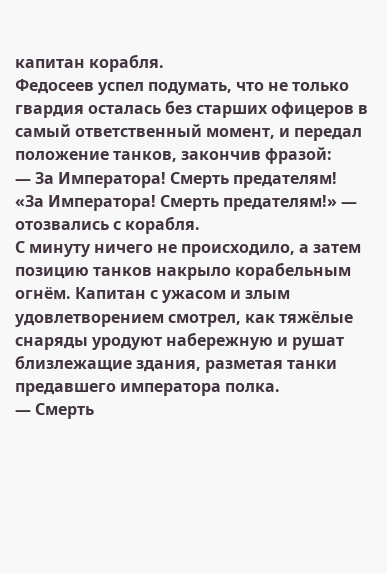капитан корабля.
Федосеев успел подумать, что не только гвардия осталась без старших офицеров в самый ответственный момент, и передал положение танков, закончив фразой:
— За Императора! Смерть предателям!
«За Императора! Смерть предателям!» — отозвались с корабля.
С минуту ничего не происходило, а затем позицию танков накрыло корабельным огнём. Капитан с ужасом и злым удовлетворением смотрел, как тяжёлые снаряды уродуют набережную и рушат близлежащие здания, разметая танки предавшего императора полка.
— Смерть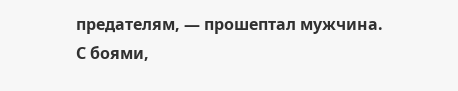предателям, — прошептал мужчина.
С боями,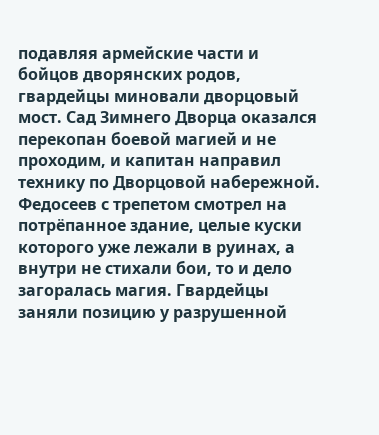подавляя армейские части и бойцов дворянских родов, гвардейцы миновали дворцовый мост. Сад Зимнего Дворца оказался перекопан боевой магией и не проходим, и капитан направил технику по Дворцовой набережной. Федосеев с трепетом смотрел на потрёпанное здание, целые куски которого уже лежали в руинах, а внутри не стихали бои, то и дело загоралась магия. Гвардейцы заняли позицию у разрушенной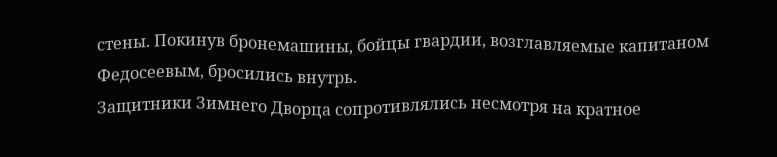стены. Покинув бронемашины, бойцы гвардии, возглавляемые капитаном Федосеевым, бросились внутрь.
Защитники Зимнего Дворца сопротивлялись несмотря на кратное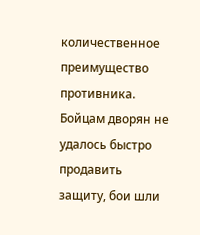количественное преимущество противника. Бойцам дворян не удалось быстро продавить защиту, бои шли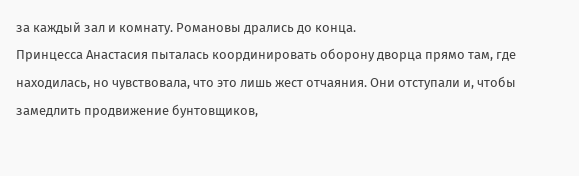за каждый зал и комнату. Романовы дрались до конца.
Принцесса Анастасия пыталась координировать оборону дворца прямо там, где находилась, но чувствовала, что это лишь жест отчаяния. Они отступали и, чтобы замедлить продвижение бунтовщиков,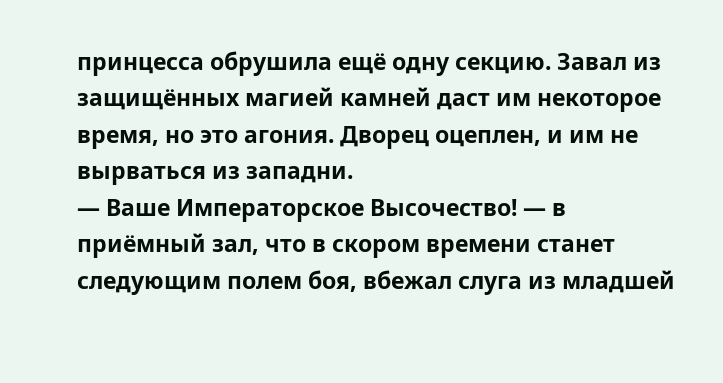принцесса обрушила ещё одну секцию. Завал из защищённых магией камней даст им некоторое время, но это агония. Дворец оцеплен, и им не вырваться из западни.
— Ваше Императорское Высочество! — в приёмный зал, что в скором времени станет следующим полем боя, вбежал слуга из младшей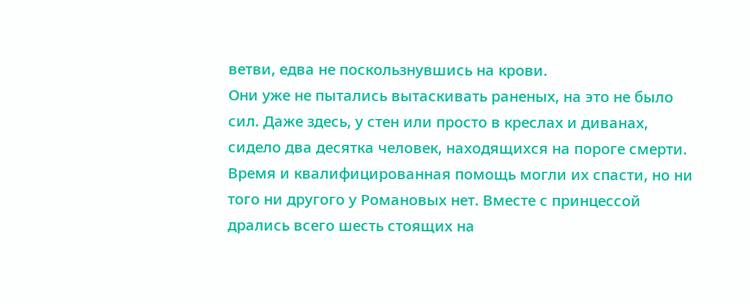ветви, едва не поскользнувшись на крови.
Они уже не пытались вытаскивать раненых, на это не было сил. Даже здесь, у стен или просто в креслах и диванах, сидело два десятка человек, находящихся на пороге смерти. Время и квалифицированная помощь могли их спасти, но ни того ни другого у Романовых нет. Вместе с принцессой дрались всего шесть стоящих на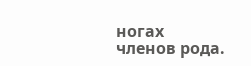ногах членов рода.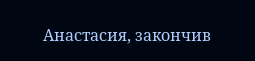Анастасия, закончив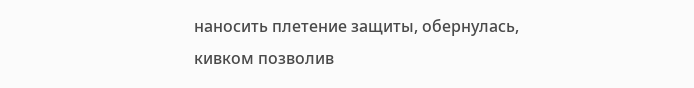наносить плетение защиты, обернулась, кивком позволив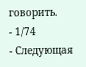говорить.
- 1/74
- Следующая